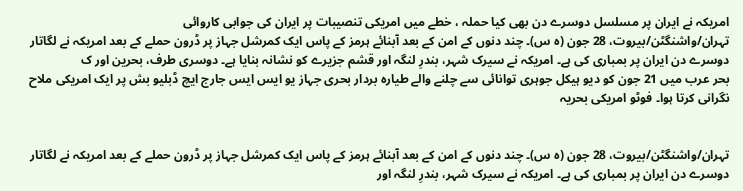امریکہ نے ایران پر مسلسل دوسرے دن بھی کیا حملہ ، خطے میں امریکی تنصیبات پر ایران کی جوابی کاروائی
تہران/واشنگٹن/بیروت، 28 جون (ہ س)۔ چند دنوں کے امن کے بعد آبنائے ہرمز کے پاس ایک کمرشل جہاز پر ڈرون حملے کے بعد امریکہ نے لگاتار دوسرے دن ایران پر بمباری کی ہے۔ امریکہ نے سیرک شہر، بندرِ لنگہ اور قشم جزیرے کو نشانہ بنایا ہے۔ دوسری طرف، بحرین اور ک
بحر عرب میں 21 جون کو دیو ہیکل جوہری توانائی سے چلنے والے طیارہ بردار بحری جہاز یو ایس ایس جارج ایچ ڈبلیو بش پر ایک امریکی ملاح نگرانی کرتا ہوا۔ فوٹو امریکی بحریہ


تہران/واشنگٹن/بیروت، 28 جون (ہ س)۔ چند دنوں کے امن کے بعد آبنائے ہرمز کے پاس ایک کمرشل جہاز پر ڈرون حملے کے بعد امریکہ نے لگاتار دوسرے دن ایران پر بمباری کی ہے۔ امریکہ نے سیرک شہر، بندرِ لنگہ اور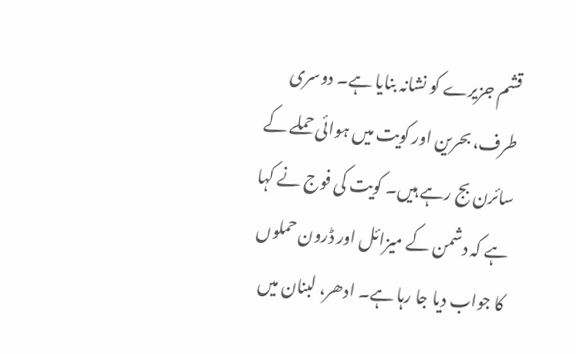قشم جزیرے کو نشانہ بنایا ہے۔ دوسری طرف، بحرین اور کویت میں ہوائی حملے کے سائرن بج رہے ہیں۔ کویت کی فوج نے کہا ہے کہ دشمن کے میزائل اور ڈرون حملوں کا جواب دیا جا رہا ہے۔ ادھر، لبنان میں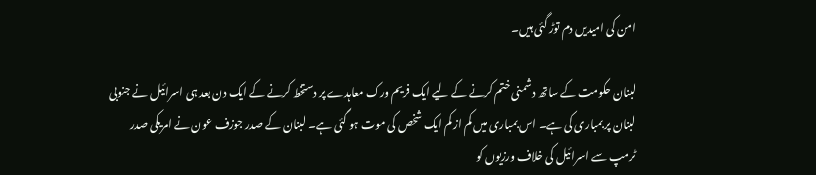امن کی امیدیں دم توڑ گئی ہیں۔

لبنان حکومت کے ساتھ دشمنی ختم کرنے کے لیے ایک فریم ورک معاہدے پر دستخط کرنے کے ایک دن بعد ہی اسرائیل نے جنوبی لبنان پر بمباری کی ہے۔ اس بمباری میں کم از کم ایک شخص کی موت ہو گئی ہے۔ لبنان کے صدر جوزف عون نے امریکی صدر ٹرمپ سے اسرائیل کی خلاف ورزیوں کو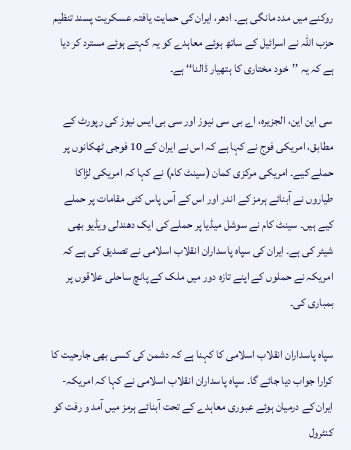روکنے میں مدد مانگی ہے۔ ادھر، ایران کی حمایت یافتہ عسکریت پسند تنظیم حزب اللہ نے اسرائیل کے ساتھ ہوئے معاہدے کو یہ کہتے ہوئے مسترد کر دیا ہے کہ یہ ’’خود مختاری کا ہتھیار ڈالنا‘‘ ہے۔

سی این این، الجزیرہ، اے بی سی نیوز اور سی بی ایس نیوز کی رپورٹ کے مطابق، امریکی فوج نے کہا ہے کہ اس نے ایران کے 10 فوجی ٹھکانوں پر حملے کیے۔ امریکی مرکزی کمان (سینٹ کام) نے کہا کہ امریکی لڑاکا طیاروں نے آبنائے ہرمز کے اندر اور اس کے آس پاس کئی مقامات پر حملے کیے ہیں۔ سینٹ کام نے سوشل میڈیا پر حملے کی ایک دھندلی ویڈیو بھی شیئر کی ہے۔ ایران کی سپاہ پاسداران انقلاب اسلامی نے تصدیق کی ہے کہ امریکہ نے حملوں کے اپنے تازہ دور میں ملک کے پانچ ساحلی علاقوں پر بمباری کی۔

سپاہ پاسداران انقلاب اسلامی کا کہنا ہے کہ دشمن کی کسی بھی جارحیت کا کرارا جواب دیا جائے گا۔ سپاہ پاسداران انقلاب اسلامی نے کہا کہ امریکہ-ایران کے درمیان ہوئے عبوری معاہدے کے تحت آبنائے ہرمز میں آمد و رفت کو کنٹرول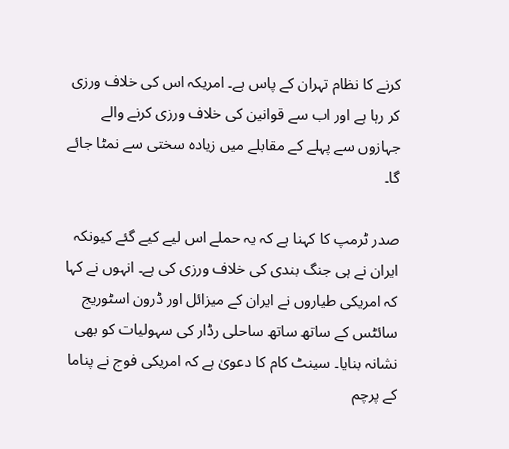کرنے کا نظام تہران کے پاس ہے۔ امریکہ اس کی خلاف ورزی کر رہا ہے اور اب سے قوانین کی خلاف ورزی کرنے والے جہازوں سے پہلے کے مقابلے میں زیادہ سختی سے نمٹا جائے گا۔

صدر ٹرمپ کا کہنا ہے کہ یہ حملے اس لیے کیے گئے کیونکہ ایران نے ہی جنگ بندی کی خلاف ورزی کی ہے۔ انہوں نے کہا کہ امریکی طیاروں نے ایران کے میزائل اور ڈرون اسٹوریج سائٹس کے ساتھ ساتھ ساحلی رڈار کی سہولیات کو بھی نشانہ بنایا۔ سینٹ کام کا دعویٰ ہے کہ امریکی فوج نے پناما کے پرچم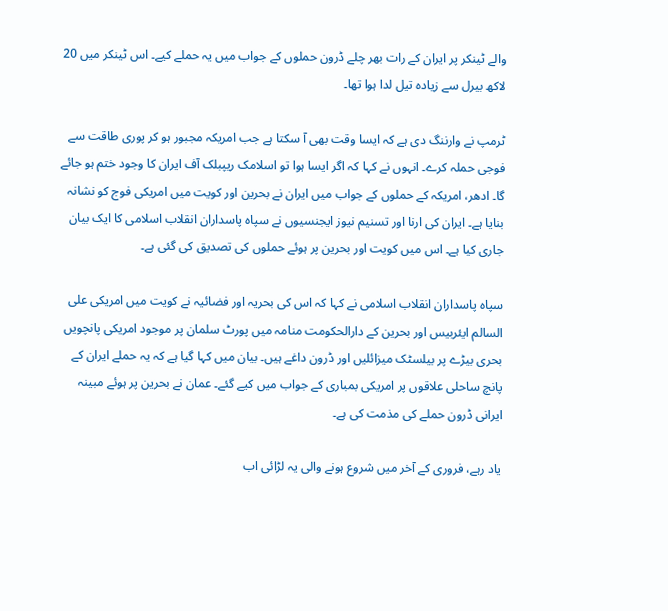والے ٹینکر پر ایران کے رات بھر چلے ڈرون حملوں کے جواب میں یہ حملے کیے۔ اس ٹینکر میں 20 لاکھ بیرل سے زیادہ تیل لدا ہوا تھا۔

ٹرمپ نے وارننگ دی ہے کہ ایسا وقت بھی آ سکتا ہے جب امریکہ مجبور ہو کر پوری طاقت سے فوجی حملہ کرے۔ انہوں نے کہا کہ اگر ایسا ہوا تو اسلامک ریپبلک آف ایران کا وجود ختم ہو جائے گا۔ ادھر، امریکہ کے حملوں کے جواب میں ایران نے بحرین اور کویت میں امریکی فوج کو نشانہ بنایا ہے۔ ایران کی ارنا اور تسنیم نیوز ایجنسیوں نے سپاہ پاسداران انقلاب اسلامی کا ایک بیان جاری کیا ہے۔ اس میں کویت اور بحرین پر ہوئے حملوں کی تصدیق کی گئی ہے۔

سپاہ پاسداران انقلاب اسلامی نے کہا کہ اس کی بحریہ اور فضائیہ نے کویت میں امریکی علی السالم ایئربیس اور بحرین کے دارالحکومت منامہ میں پورٹ سلمان پر موجود امریکی پانچویں بحری بیڑے پر بیلسٹک میزائلیں اور ڈرون داغے ہیں۔ بیان میں کہا گیا ہے کہ یہ حملے ایران کے پانچ ساحلی علاقوں پر امریکی بمباری کے جواب میں کیے گئے۔ عمان نے بحرین پر ہوئے مبینہ ایرانی ڈرون حملے کی مذمت کی ہے۔

یاد رہے، فروری کے آخر میں شروع ہونے والی یہ لڑائی اب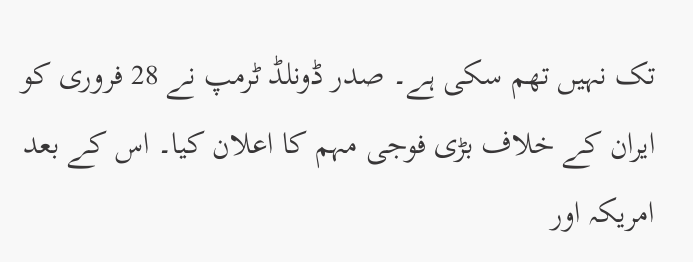تک نہیں تھم سکی ہے۔ صدر ڈونلڈ ٹرمپ نے 28 فروری کو ایران کے خلاف بڑی فوجی مہم کا اعلان کیا۔ اس کے بعد امریکہ اور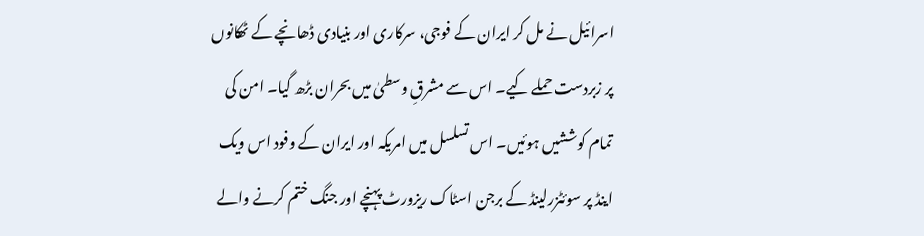اسرائیل نے مل کر ایران کے فوجی، سرکاری اور بنیادی ڈھانچے کے ٹھکانوں پر زبردست حملے کیے۔ اس سے مشرقِ وسطیٰ میں بحران بڑھ گیا۔ امن کی تمام کوششیں ہوئیں۔ اس تسلسل میں امریکہ اور ایران کے وفود اس ویک اینڈ پر سوئٹزرلینڈ کے برجن اسٹاک ریزورٹ پہنچے اور جنگ ختم کرنے والے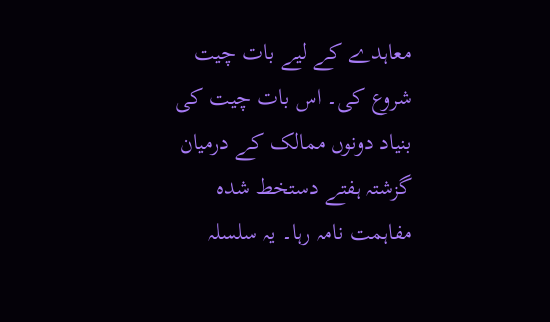معاہدے کے لیے بات چیت شروع کی۔ اس بات چیت کی بنیاد دونوں ممالک کے درمیان گزشتہ ہفتے دستخط شدہ مفاہمت نامہ رہا۔ یہ سلسلہ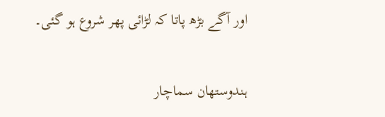اور آگے بڑھ پاتا کہ لڑائی پھر شروع ہو گئی۔

ہندوستھان سماچار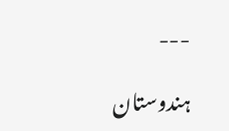---

ہندوستان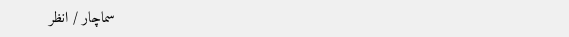سماچار / انظر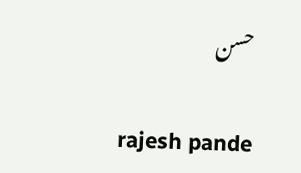حسن


 rajesh pande